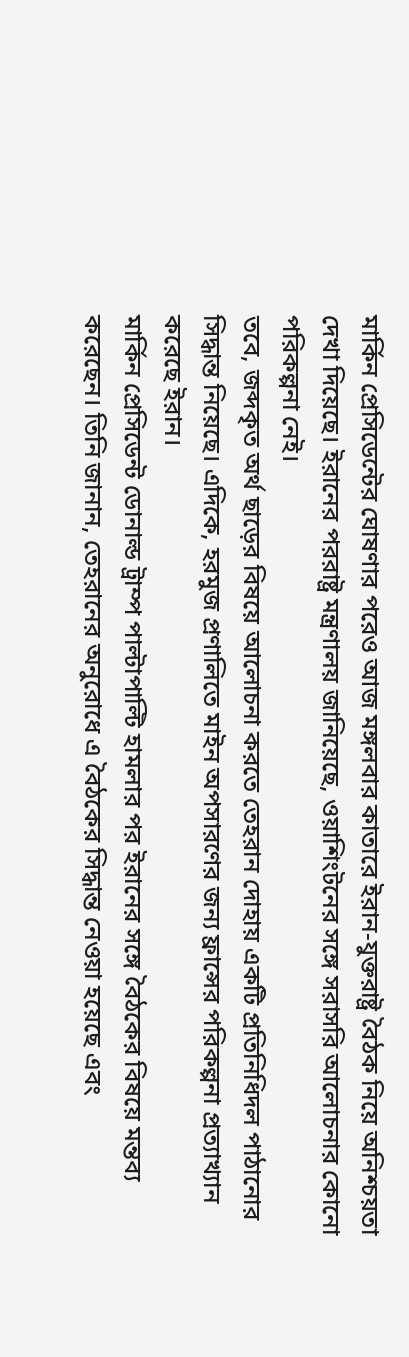মার্কিন প্রেসিডেন্টের ঘোষণার পরেও আজ মঙ্গলবার কাতারে ইরান-যুক্তরাষ্ট্র বৈঠক নিয়ে অনিশ্চয়তা দেখা দিয়েছে। ইরানের পররাষ্ট্র মন্ত্রণালয় জানিয়েছে, ওয়াশিংটনের সঙ্গে সরাসরি আলোচনার কোনো পরিকল্পনা নেই।
তবে, জব্দকৃত অর্থ ছাড়ের বিষয়ে আলোচনা করতে তেহরান দোহায় একটি প্রতিনিধিদল পাঠানোর সিদ্ধান্ত নিয়েছে। এদিকে, হরমুজ প্রণালিতে মাইন অপসারণের জন্য ফ্রান্সের পরিকল্পনা প্রত্যাখ্যান করেছে ইরান।
মার্কিন প্রেসিডেন্ট ডোনাল্ড ট্রাম্প পাল্টাপাল্টি হামলার পর ইরানের সঙ্গে বৈঠকের বিষয়ে মন্তব্য করেছেন। তিনি জানান, তেহরানের অনুরোধে এ বৈঠকের সিদ্ধান্ত নেওয়া হয়েছে এবং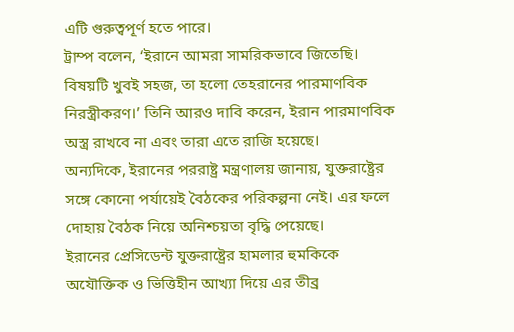এটি গুরুত্বপূর্ণ হতে পারে।
ট্রাম্প বলেন, ‘ইরানে আমরা সামরিকভাবে জিতেছি। বিষয়টি খুবই সহজ, তা হলো তেহরানের পারমাণবিক নিরস্ত্রীকরণ।’ তিনি আরও দাবি করেন, ইরান পারমাণবিক অস্ত্র রাখবে না এবং তারা এতে রাজি হয়েছে।
অন্যদিকে, ইরানের পররাষ্ট্র মন্ত্রণালয় জানায়, যুক্তরাষ্ট্রের সঙ্গে কোনো পর্যায়েই বৈঠকের পরিকল্পনা নেই। এর ফলে দোহায় বৈঠক নিয়ে অনিশ্চয়তা বৃদ্ধি পেয়েছে।
ইরানের প্রেসিডেন্ট যুক্তরাষ্ট্রের হামলার হুমকিকে অযৌক্তিক ও ভিত্তিহীন আখ্যা দিয়ে এর তীব্র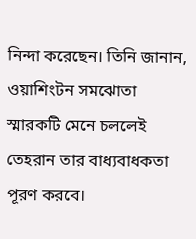নিন্দা করেছেন। তিনি জানান, ওয়াশিংটন সমঝোতা স্মারকটি মেনে চললেই তেহরান তার বাধ্যবাধকতা পূরণ করবে।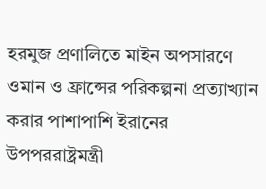হরমুজ প্রণালিতে মাইন অপসারণে ওমান ও ফ্রান্সের পরিকল্পনা প্রত্যাখ্যান করার পাশাপাশি ইরানের উপপররাষ্ট্রমন্ত্রী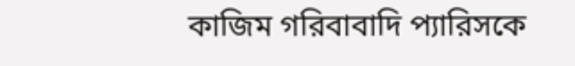কাজিম গরিবাবাদি প্যারিসকে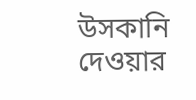উসকানি দেওয়ার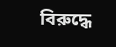বিরুদ্ধে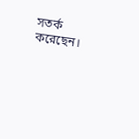সতর্ক করেছেন।